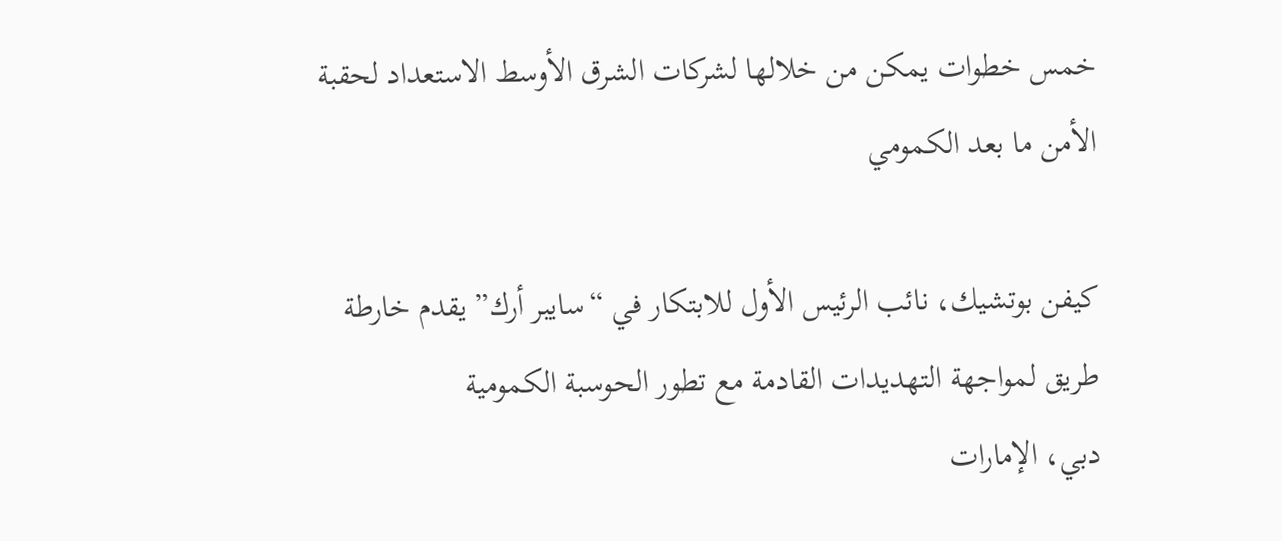خمس خطوات يمكن من خلالها لشركات الشرق الأوسط الاستعداد لحقبة الأمن ما بعد الكمومي

كيفن بوتشيك، نائب الرئيس الأول للابتكار في “سايبر أرك” يقدم خارطة طريق لمواجهة التهديدات القادمة مع تطور الحوسبة الكمومية
دبي، الإمارات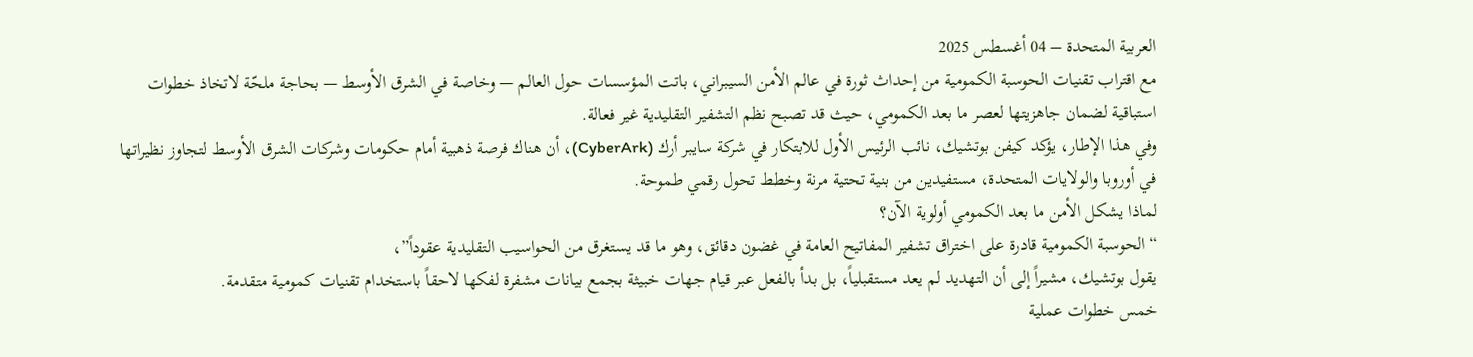العربية المتحدة – 04 أغسطس 2025
مع اقتراب تقنيات الحوسبة الكمومية من إحداث ثورة في عالم الأمن السيبراني، باتت المؤسسات حول العالم — وخاصة في الشرق الأوسط — بحاجة ملحّة لاتخاذ خطوات استباقية لضمان جاهزيتها لعصر ما بعد الكمومي، حيث قد تصبح نظم التشفير التقليدية غير فعالة.
وفي هذا الإطار، يؤكد كيفن بوتشيك، نائب الرئيس الأول للابتكار في شركة سايبر أرك (CyberArk)، أن هناك فرصة ذهبية أمام حكومات وشركات الشرق الأوسط لتجاوز نظيراتها في أوروبا والولايات المتحدة، مستفيدين من بنية تحتية مرنة وخطط تحول رقمي طموحة.
لماذا يشكل الأمن ما بعد الكمومي أولوية الآن؟
“الحوسبة الكمومية قادرة على اختراق تشفير المفاتيح العامة في غضون دقائق، وهو ما قد يستغرق من الحواسيب التقليدية عقوداً”،
يقول بوتشيك، مشيراً إلى أن التهديد لم يعد مستقبلياً، بل بدأ بالفعل عبر قيام جهات خبيثة بجمع بيانات مشفرة لفكها لاحقاً باستخدام تقنيات كمومية متقدمة.
خمس خطوات عملية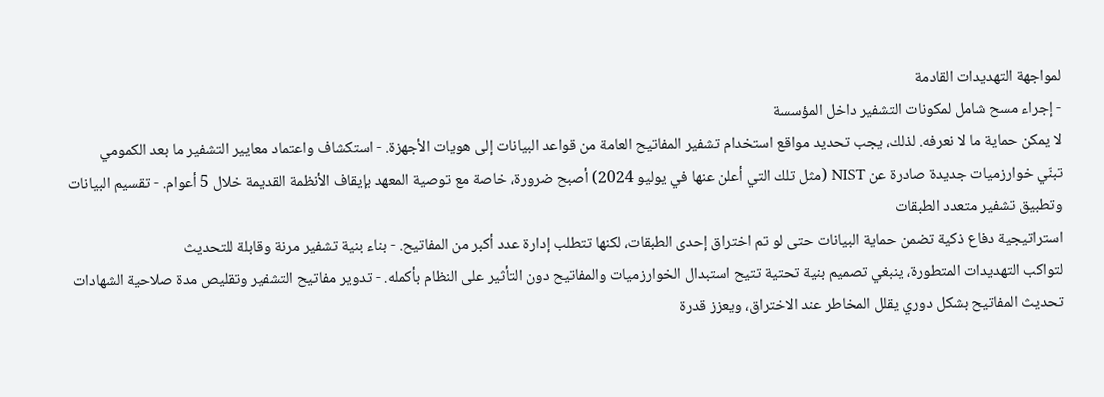لمواجهة التهديدات القادمة
- إجراء مسح شامل لمكونات التشفير داخل المؤسسة
لا يمكن حماية ما لا نعرفه. لذلك، يجب تحديد مواقع استخدام تشفير المفاتيح العامة من قواعد البيانات إلى هويات الأجهزة. - استكشاف واعتماد معايير التشفير ما بعد الكمومي
تبنّي خوارزميات جديدة صادرة عن NIST (مثل تلك التي أعلن عنها في يوليو 2024) أصبح ضرورة، خاصة مع توصية المعهد بإيقاف الأنظمة القديمة خلال 5 أعوام. - تقسيم البيانات وتطبيق تشفير متعدد الطبقات
استراتيجية دفاع ذكية تضمن حماية البيانات حتى لو تم اختراق إحدى الطبقات، لكنها تتطلب إدارة عدد أكبر من المفاتيح. - بناء بنية تشفير مرنة وقابلة للتحديث
لتواكب التهديدات المتطورة، ينبغي تصميم بنية تحتية تتيح استبدال الخوارزميات والمفاتيح دون التأثير على النظام بأكمله. - تدوير مفاتيح التشفير وتقليص مدة صلاحية الشهادات
تحديث المفاتيح بشكل دوري يقلل المخاطر عند الاختراق، ويعزز قدرة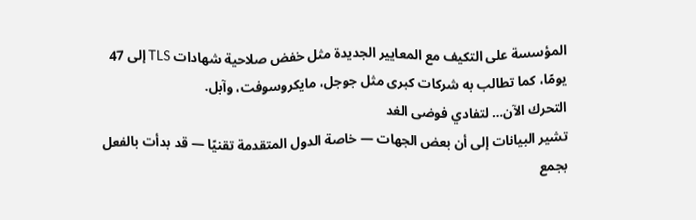المؤسسة على التكيف مع المعايير الجديدة مثل خفض صلاحية شهادات TLS إلى 47 يومًا، كما تطالب به شركات كبرى مثل جوجل، مايكروسوفت، وآبل.
التحرك الآن… لتفادي فوضى الغد
تشير البيانات إلى أن بعض الجهات — خاصة الدول المتقدمة تقنيًا — قد بدأت بالفعل بجمع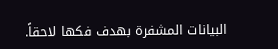البيانات المشفرة بهدف فكها لاحقاً.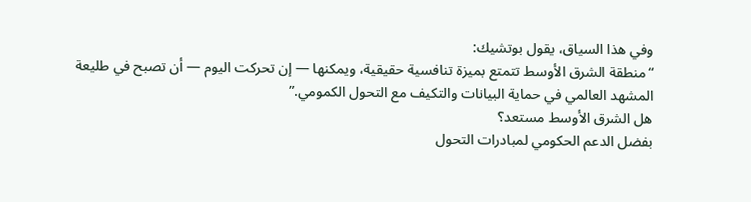وفي هذا السياق، يقول بوتشيك:
“منطقة الشرق الأوسط تتمتع بميزة تنافسية حقيقية، ويمكنها — إن تحركت اليوم — أن تصبح في طليعة المشهد العالمي في حماية البيانات والتكيف مع التحول الكمومي.”
هل الشرق الأوسط مستعد؟
بفضل الدعم الحكومي لمبادرات التحول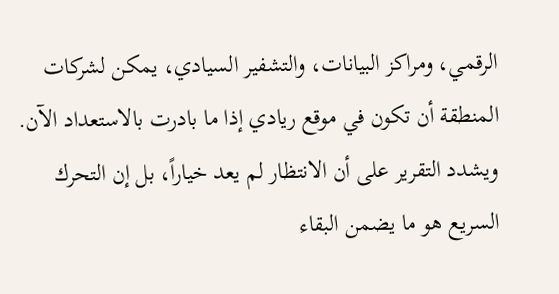الرقمي، ومراكز البيانات، والتشفير السيادي، يمكن لشركات المنطقة أن تكون في موقع ريادي إذا ما بادرت بالاستعداد الآن. ويشدد التقرير على أن الانتظار لم يعد خياراً، بل إن التحرك السريع هو ما يضمن البقاء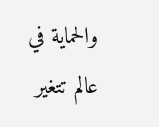والحماية في عالم تتغير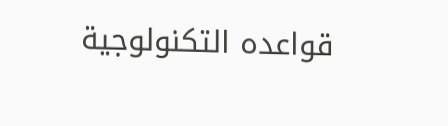قواعده التكنولوجية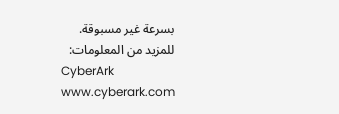بسرعة غير مسبوقة.
للمزيد من المعلومات:
CyberArk
www.cyberark.com